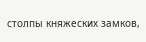столпы княжеских замков,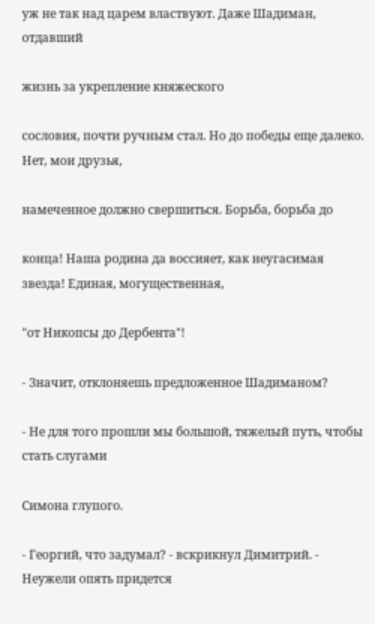уж не так над царем властвуют. Даже Шадиман, отдавший

жизнь за укрепление княжеского

сословия, почти ручным стал. Но до победы еще далеко. Нет, мои друзья,

намеченное должно свершиться. Борьба, борьба до

конца! Наша родина да воссияет, как неугасимая звезда! Единая, могущественная,

"от Никопсы до Дербента"!

- Значит, отклоняешь предложенное Шадиманом?

- Не для того прошли мы большой, тяжелый путь, чтобы стать слугами

Симона глупого.

- Георгий, что задумал? - вскрикнул Димитрий. - Неужели опять придется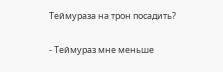Теймураза на трон посадить?

- Теймураз мне меньше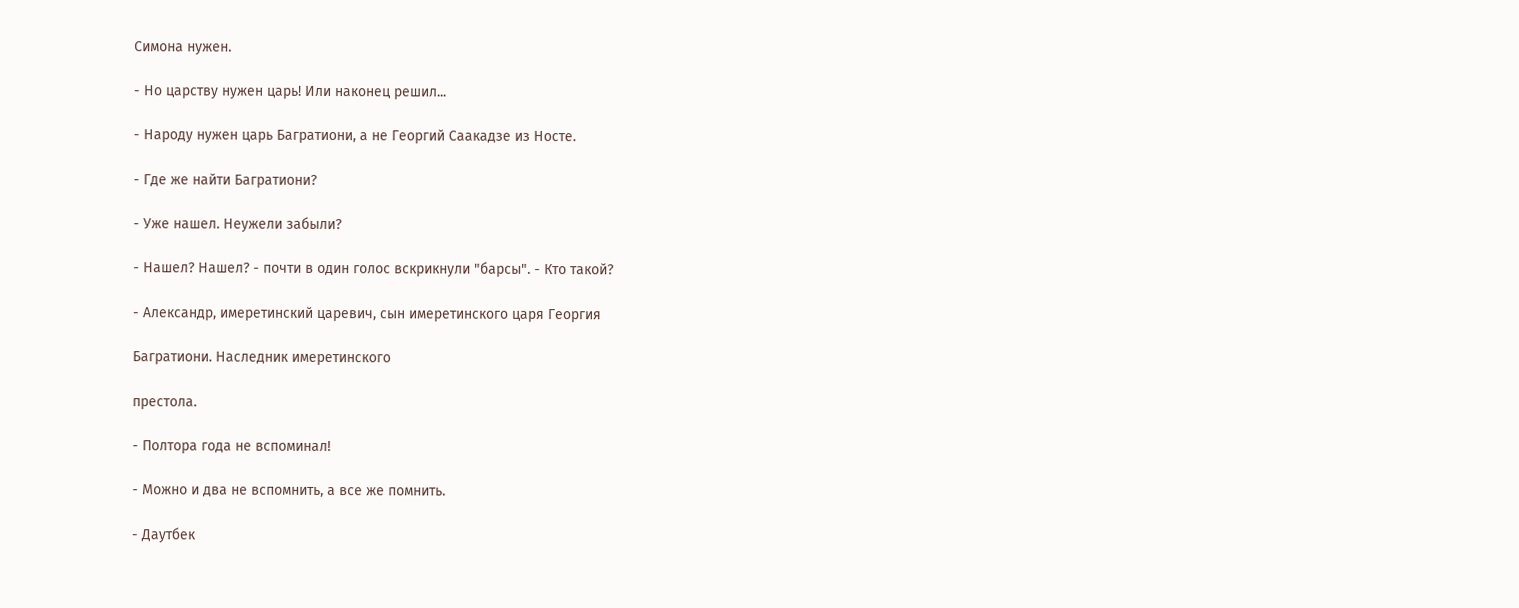Симона нужен.

- Но царству нужен царь! Или наконец решил...

- Народу нужен царь Багратиони, а не Георгий Саакадзе из Носте.

- Где же найти Багратиони?

- Уже нашел. Неужели забыли?

- Нашел? Нашел? - почти в один голос вскрикнули "барсы". - Кто такой?

- Александр, имеретинский царевич, сын имеретинского царя Георгия

Багратиони. Наследник имеретинского

престола.

- Полтора года не вспоминал!

- Можно и два не вспомнить, а все же помнить.

- Даутбек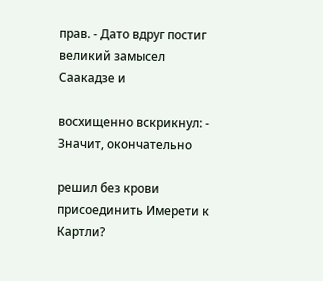прав. - Дато вдруг постиг великий замысел Саакадзе и

восхищенно вскрикнул: - Значит, окончательно

решил без крови присоединить Имерети к Картли?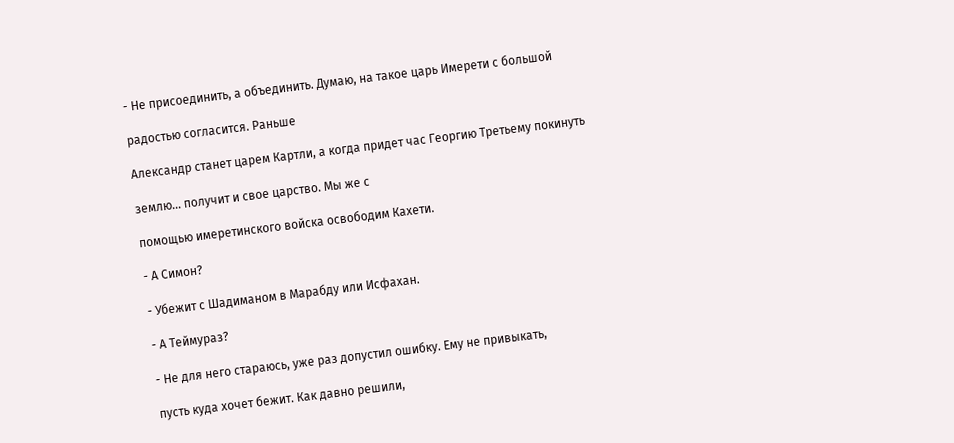- Не присоединить, а объединить. Думаю, на такое царь Имерети с большой

радостью согласится. Раньше

Александр станет царем Картли, а когда придет час Георгию Третьему покинуть

землю... получит и свое царство. Мы же с

помощью имеретинского войска освободим Кахети.

- А Симон?

- Убежит с Шадиманом в Марабду или Исфахан.

- А Теймураз?

- Не для него стараюсь, уже раз допустил ошибку. Ему не привыкать,

пусть куда хочет бежит. Как давно решили,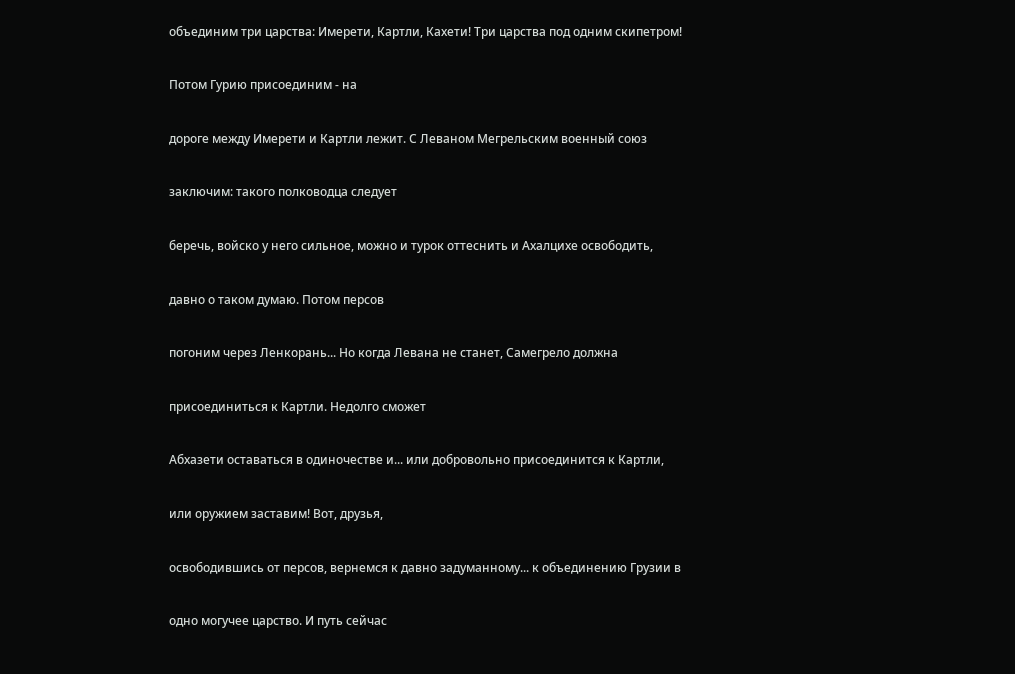объединим три царства: Имерети, Картли, Кахети! Три царства под одним скипетром!

Потом Гурию присоединим - на

дороге между Имерети и Картли лежит. С Леваном Мегрельским военный союз

заключим: такого полководца следует

беречь, войско у него сильное, можно и турок оттеснить и Ахалцихе освободить,

давно о таком думаю. Потом персов

погоним через Ленкорань... Но когда Левана не станет, Самегрело должна

присоединиться к Картли. Недолго сможет

Абхазети оставаться в одиночестве и... или добровольно присоединится к Картли,

или оружием заставим! Вот, друзья,

освободившись от персов, вернемся к давно задуманному... к объединению Грузии в

одно могучее царство. И путь сейчас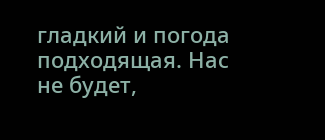гладкий и погода подходящая. Нас не будет,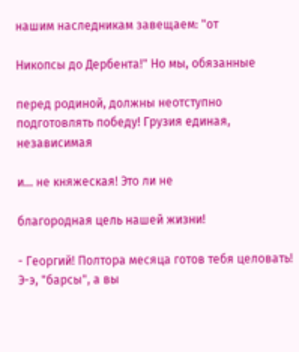нашим наследникам завещаем: "от

Никопсы до Дербента!" Но мы, обязанные

перед родиной, должны неотступно подготовлять победу! Грузия единая, независимая

и... не княжеская! Это ли не

благородная цель нашей жизни!

- Георгий! Полтора месяца готов тебя целовать! Э-э, "барсы", а вы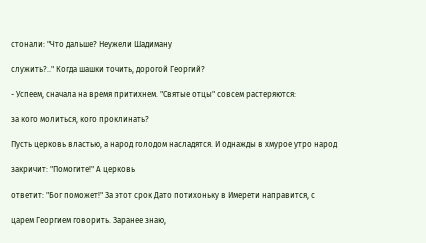стонали: "Что дальше? Неужели Шадиману

служить?.." Когда шашки точить, дорогой Георгий?

- Успеем, сначала на время притихнем. "Святые отцы" совсем растеряются:

за кого молиться, кого проклинать?

Пусть церковь властью, а народ голодом насладятся. И однажды в хмурое утро народ

закричит: "Помогите!" А церковь

ответит: "Бог поможет!" За этот срок Дато потихоньку в Имерети направится, с

царем Георгием говорить. Заранее знаю,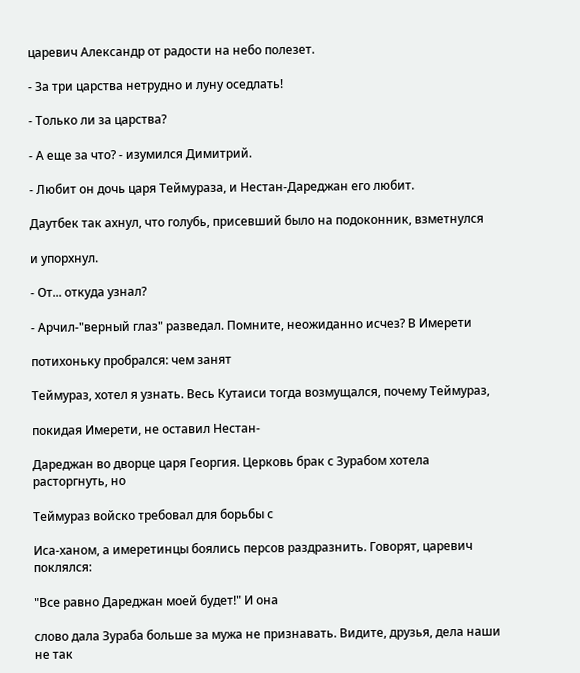царевич Александр от радости на небо полезет.

- За три царства нетрудно и луну оседлать!

- Только ли за царства?

- А еще за что? - изумился Димитрий.

- Любит он дочь царя Теймураза, и Нестан-Дареджан его любит.

Даутбек так ахнул, что голубь, присевший было на подоконник, взметнулся

и упорхнул.

- От... откуда узнал?

- Арчил-"верный глаз" разведал. Помните, неожиданно исчез? В Имерети

потихоньку пробрался: чем занят

Теймураз, хотел я узнать. Весь Кутаиси тогда возмущался, почему Теймураз,

покидая Имерети, не оставил Нестан-

Дареджан во дворце царя Георгия. Церковь брак с Зурабом хотела расторгнуть, но

Теймураз войско требовал для борьбы с

Иса-ханом, а имеретинцы боялись персов раздразнить. Говорят, царевич поклялся:

"Все равно Дареджан моей будет!" И она

слово дала Зураба больше за мужа не признавать. Видите, друзья, дела наши не так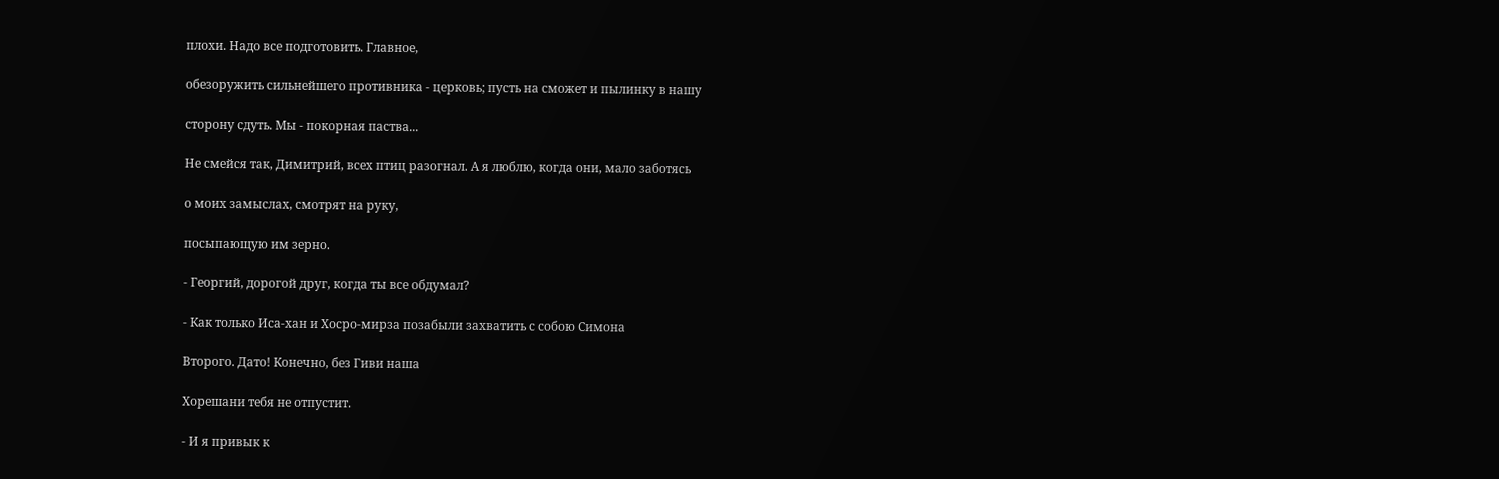плохи. Надо все подготовить. Главное,

обезоружить сильнейшего противника - церковь; пусть на сможет и пылинку в нашу

сторону сдуть. Мы - покорная паства...

Не смейся так, Димитрий, всех птиц разогнал. А я люблю, когда они, мало заботясь

о моих замыслах, смотрят на руку,

посыпающую им зерно.

- Георгий, дорогой друг, когда ты все обдумал?

- Как только Иса-хан и Хосро-мирза позабыли захватить с собою Симона

Второго. Дато! Конечно, без Гиви наша

Хорешани тебя не отпустит.

- И я привык к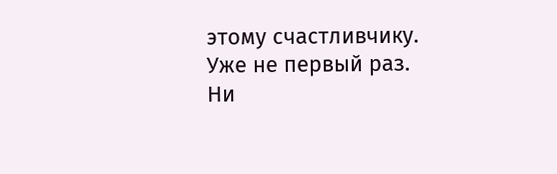этому счастливчику. Уже не первый раз. Ни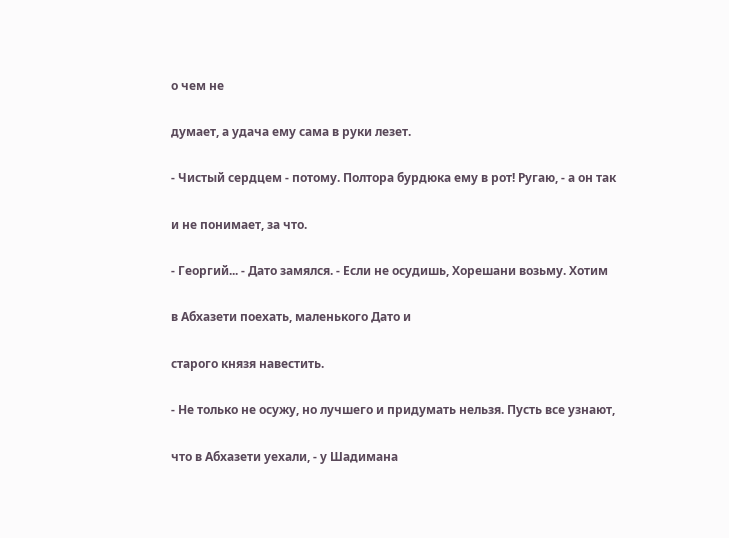о чем не

думает, а удача ему сама в руки лезет.

- Чистый сердцем - потому. Полтора бурдюка ему в рот! Ругаю, - а он так

и не понимает, за что.

- Георгий... - Дато замялся. - Если не осудишь, Хорешани возьму. Хотим

в Абхазети поехать, маленького Дато и

старого князя навестить.

- Не только не осужу, но лучшего и придумать нельзя. Пусть все узнают,

что в Абхазети уехали, - у Шадимана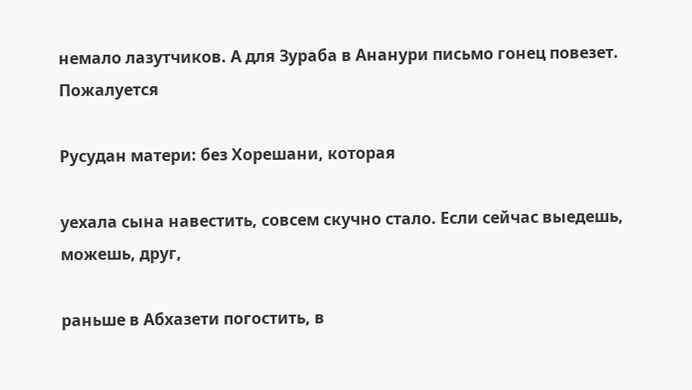немало лазутчиков. А для Зураба в Ананури письмо гонец повезет. Пожалуется

Русудан матери: без Хорешани, которая

уехала сына навестить, совсем скучно стало. Если сейчас выедешь, можешь, друг,

раньше в Абхазети погостить, в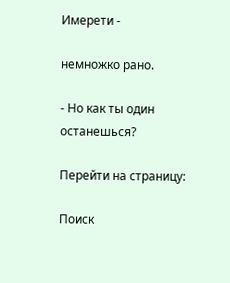Имерети -

немножко рано.

- Но как ты один останешься?

Перейти на страницу:

Поиск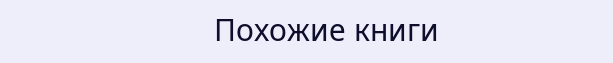Похожие книги